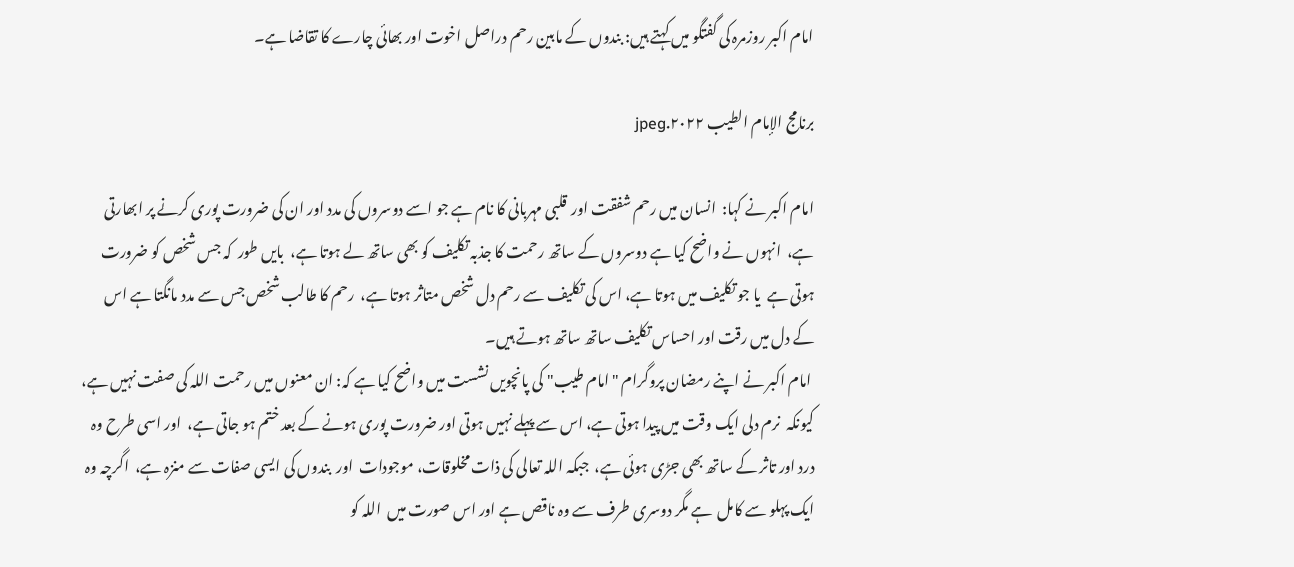امام اکبر روزمرہ کی گفتگو میں کہتے ہیں: بندوں کے مابین رحم دراصل اخوت اور بھائی چارے کا تقاضا ہے۔

برنامج الإمام الطيب ٢٠٢٢.jpeg

امام اکبر نے کہا:  انسان میں رحم شفقت اور  قلبی مہربانی کا نام ہے جو اسے دوسروں کی مدد اور ان کی ضرورت پوری کرنے پر ابھارتی ہے،  انہوں نے واضح کیا ہے دوسروں کے ساتھ رحمت کا جذبہ تکلیف کو بھی ساتھ لے ہوتا ہے،  بایں طور  کہ جس شخص کو ضرورت ہوتی ہے  یا جو تکلیف میں ہوتا ہے، اس کی تکلیف سے رحم دل شخص متاثر ہوتا ہے،  رحم کا طالب شخص جس سے مدد مانگتا ہے اس کے دل میں رقت اور احساس تکلیف ساتھ ساتھ ہوتے ہیں۔
 امام اکبر نے اپنے رمضان پروگرام "امام طیب" کی پانچویں نشست میں واضح کیا ہے کہ: ان معنوں میں رحمت اللہ کی صفت نہیں ہے،  کیونکہ  نرم دلی ایک وقت میں پیدا ہوتی ہے، اس سے پہلے نہیں ہوتی اور ضرورت پوری ہونے کے بعد ختم ہو جاتی ہے،  اور اسی طرح وہ درد اور تاثر کے ساتھ بھی جڑی ہوئی ہے،  جبکہ اللہ تعالی کی ذات مخلوقات، موجودات  اور  بندوں کی ایسی صفات سے منزہ ہے،  اگرچہ وہ ایک پہلو سے کامل  ہے مگر دوسری طرف سے وہ ناقص ہے اور اس صورت میں  اللہ کو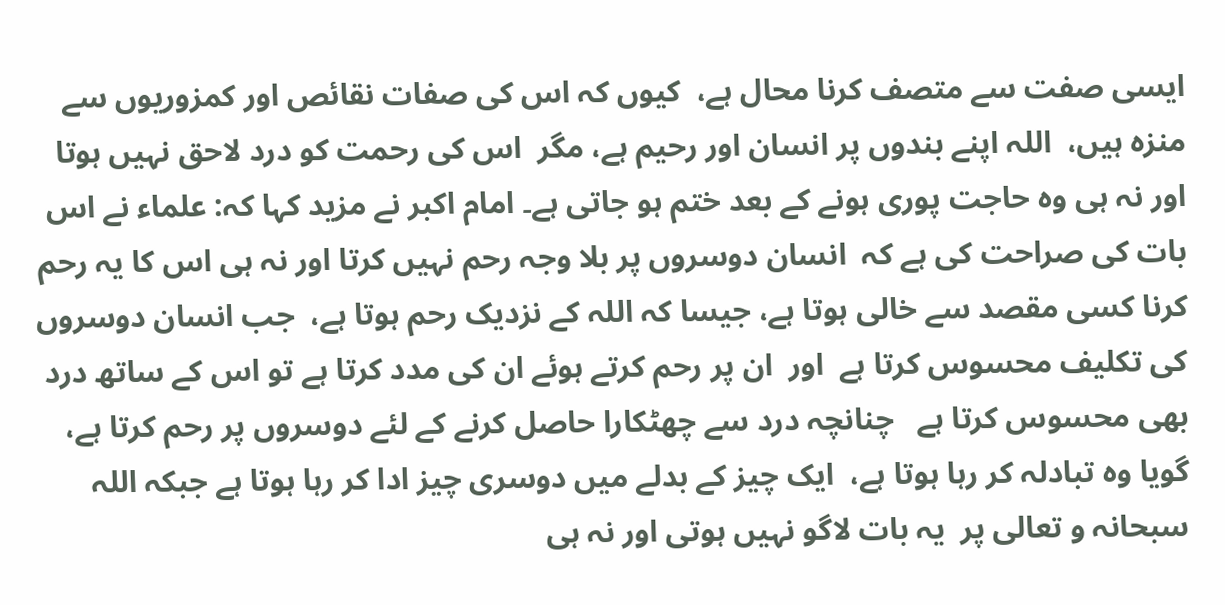ایسی صفت سے متصف کرنا محال ہے،  کیوں کہ اس کی صفات نقائص اور کمزوریوں سے منزہ ہیں،  اللہ اپنے بندوں پر انسان اور رحیم ہے، مگر  اس کی رحمت کو درد لاحق نہیں ہوتا اور نہ ہی وہ حاجت پوری ہونے کے بعد ختم ہو جاتی ہے۔ امام اکبر نے مزید کہا کہ: علماء نے اس بات کی صراحت کی ہے کہ  انسان دوسروں پر بلا وجہ رحم نہیں کرتا اور نہ ہی اس کا یہ رحم کرنا کسی مقصد سے خالی ہوتا ہے، جیسا کہ اللہ کے نزدیک رحم ہوتا ہے،  جب انسان دوسروں کی تکلیف محسوس کرتا ہے  اور  ان پر رحم کرتے ہوئے ان کی مدد کرتا ہے تو اس کے ساتھ درد بھی محسوس کرتا ہے   چنانچہ درد سے چھٹکارا حاصل کرنے کے لئے دوسروں پر رحم کرتا ہے، گویا وہ تبادلہ کر رہا ہوتا ہے،  ایک چیز کے بدلے میں دوسری چیز ادا کر رہا ہوتا ہے جبکہ اللہ سبحانہ و تعالی پر  یہ بات لاگو نہیں ہوتی اور نہ ہی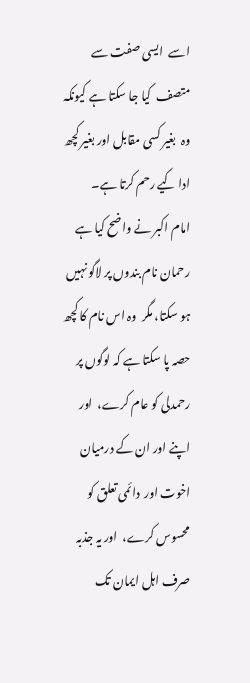اسے  ایسی صفت سے   متصف  کیا جا سکتا ہے کیونکہ وہ  بغیر کسی مقابل اور بغیر کچھ ادا کیے رحم کرتا ہے۔
امام اکبر نے واضح کیا ہے رحمان نام بندوں پر لاگو نہیں ہو سکتا، مگر  وہ اس نام کا کچھ حصہ پا سکتا ہے کہ لوگوں پر  رحمدلی کو عام کرے،  اور اپنے اور ان کے درمیان اخوت اور  دائمی تعلق کو محسوس کرے،  اور یہ جذبہ صرف اہل ایمان تک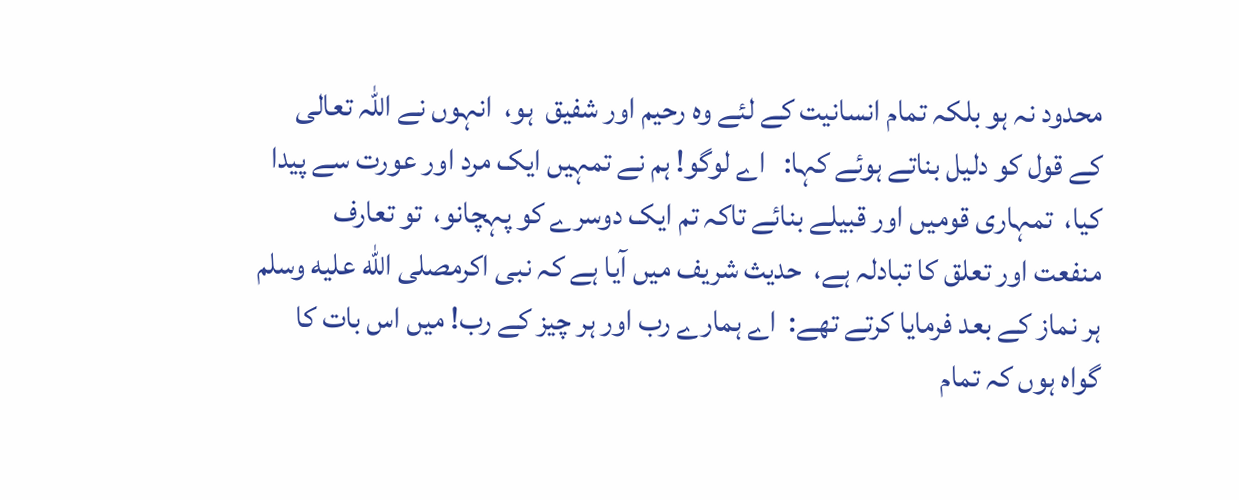محدود نہ ہو بلکہ تمام انسانیت کے لئے وہ رحیم اور شفیق  ہو،  انہوں نے اللہ تعالی کے قول کو دلیل بناتے ہوئے کہا:   اے لوگو! ہم نے تمہیں ایک مرد اور عورت سے پیدا کیا،  تمہاری قومیں اور قبیلے بنائے تاکہ تم ایک دوسرے کو پہچانو،  تو تعارف  منفعت اور تعلق کا تبادلہ ہے،  حدیث شریف میں آیا ہے کہ نبی اکرمصلى الله عليه وسلم ہر نماز کے بعد فرمایا کرتے تھے:  اے ہمارے رب اور ہر چیز کے رب! میں اس بات کا گواہ ہوں کہ تمام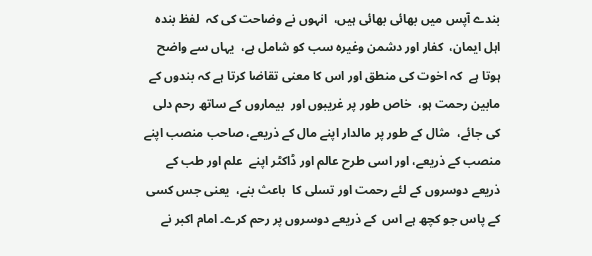بندے آپس میں بھائی بھائی ہیں،  انہوں نے وضاحت کی کہ  لفظ بندہ  اہل ایمان،  کفار اور دشمن وغیرہ سب کو شامل ہے،  یہاں سے واضح ہوتا ہے  کہ اخوت کی منطق اور اس کا معنی تقاضا کرتا ہے کہ بندوں کے مابین رحمت ہو،  خاص طور پر غریبوں اور  بیماروں کے ساتھ رحم دلی کی جائے،  مثال کے طور پر مالدار اپنے مال کے ذریعے، صاحب منصب اپنے منصب کے ذریعے، اور اسی طرح عالم اور ڈاکٹر اپنے  علم اور طب کے ذریعے دوسروں کے لئے رحمت اور تسلی کا  باعث بنے،  یعنی جس کسی کے پاس جو کچھ ہے اس  کے ذریعے دوسروں پر رحم کرے۔ امام اکبر نے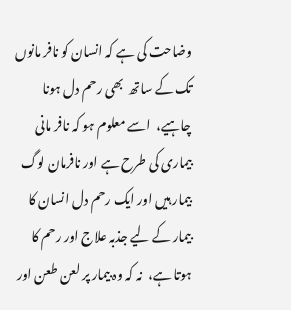وضاحت کی ہے کہ انسان کو نافر مانوں تک کے ساتھ  بھی رحم دل ہونا چاہیے،  اسے معلوم ہو کہ نافر مانی بیماری کی طرح ہے اور نافرمان لوگ بیمار ہیں اور ایک رحم دل انسان کا بیمار کے لیے جذبہ علاج اور رحم کا ہوتا ہے،  نہ کہ وہ بیمار پر لعن طعن اور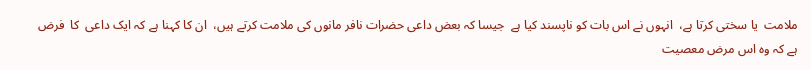ملامت  یا سختی کرتا ہے،  انہوں نے اس بات کو ناپسند کیا ہے  جیسا کہ بعض داعی حضرات نافر مانوں کی ملامت کرتے ہیں،  ان کا کہنا ہے کہ ایک داعی  کا  فرض ہے کہ وہ اس مرض معصیت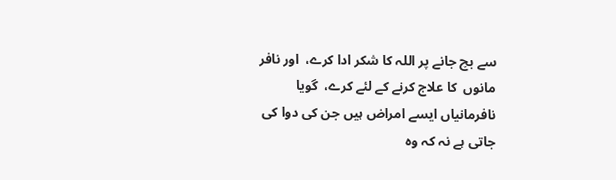سے بچ جانے پر اللہ کا شکر ادا کرے،  اور نافر مانوں  کا علاج کرنے کے لئے کرے،  گویا  نافرمانیاں ایسے امراض ہیں جن کی دوا کی جاتی ہے نہ کہ وہ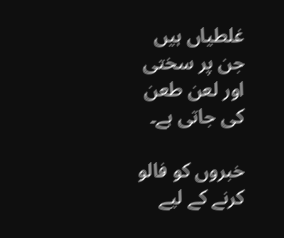غلطیاں ہیں جن پر سختی اور لعن طعن کی جاتی ہے۔

خبروں کو فالو کرنے کے لیے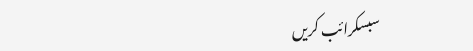سبسکرائب کریں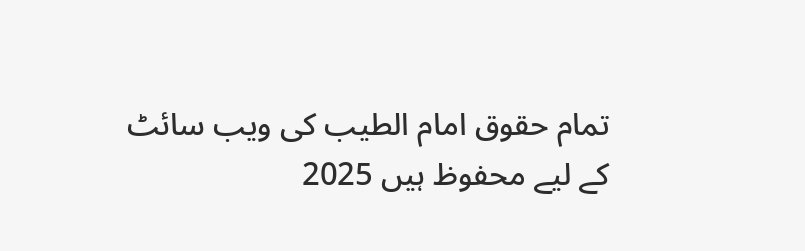تمام حقوق امام الطیب کی ویب سائٹ کے لیے محفوظ ہیں 2025